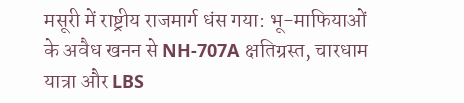मसूरी में राष्ट्रीय राजमार्ग धंस गया: भू-माफियाओं के अवैध खनन से NH-707A क्षतिग्रस्त, चारधाम यात्रा और LBS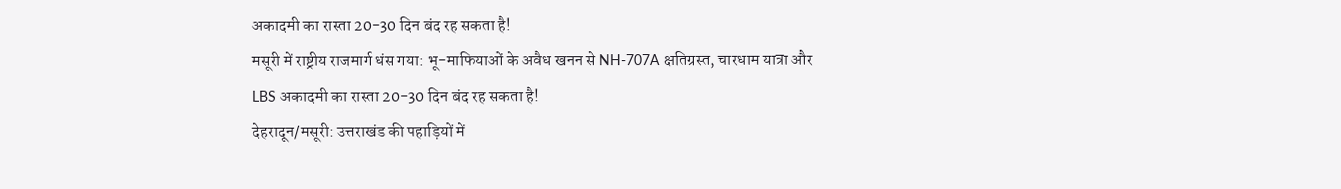अकादमी का रास्ता 20-30 दिन बंद रह सकता है!
मसूरी में राष्ट्रीय राजमार्ग धंस गया: भू-माफियाओं के अवैध खनन से NH-707A क्षतिग्रस्त, चारधाम यात्रा और LBS अकादमी का रास्ता 20-30 दिन बंद रह सकता है!
देहरादून/मसूरी: उत्तराखंड की पहाड़ियों में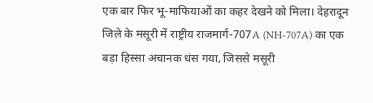एक बार फिर भू-माफियाओं का कहर देखने को मिला। देहरादून जिले के मसूरी में राष्ट्रीय राजमार्ग-707A (NH-707A) का एक बड़ा हिस्सा अचानक धंस गया, जिससे मसूरी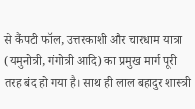से कैंपटी फॉल, उत्तरकाशी और चारधाम यात्रा (यमुनोत्री, गंगोत्री आदि) का प्रमुख मार्ग पूरी तरह बंद हो गया है। साथ ही लाल बहादुर शास्त्री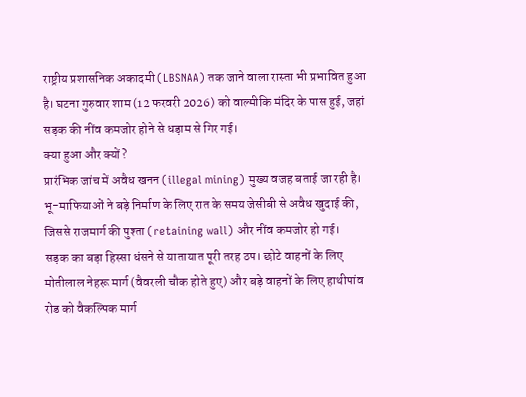राष्ट्रीय प्रशासनिक अकादमी (LBSNAA) तक जाने वाला रास्ता भी प्रभावित हुआ है। घटना गुरुवार शाम (12 फरवरी 2026) को वाल्मीकि मंदिर के पास हुई, जहां सड़क की नींव कमजोर होने से धड़ाम से गिर गई।
क्या हुआ और क्यों?
प्रारंभिक जांच में अवैध खनन (illegal mining) मुख्य वजह बताई जा रही है। भू-माफियाओं ने बड़े निर्माण के लिए रात के समय जेसीबी से अवैध खुदाई की, जिससे राजमार्ग की पुश्ता (retaining wall) और नींव कमजोर हो गई।
सड़क का बड़ा हिस्सा धंसने से यातायात पूरी तरह ठप। छोटे वाहनों के लिए मोतीलाल नेहरू मार्ग (वैवरली चौक होते हुए) और बड़े वाहनों के लिए हाथीपांव रोड को वैकल्पिक मार्ग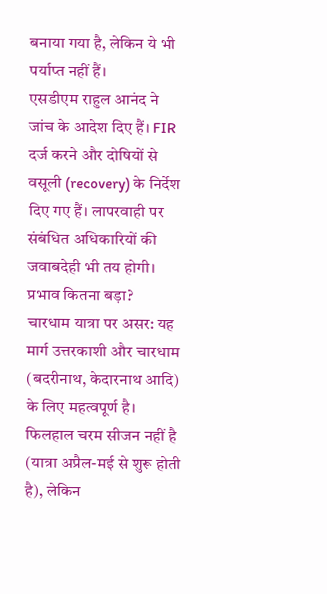बनाया गया है, लेकिन ये भी पर्याप्त नहीं हैं।
एसडीएम राहुल आनंद ने जांच के आदेश दिए हैं। FIR दर्ज करने और दोषियों से वसूली (recovery) के निर्देश दिए गए हैं। लापरवाही पर संबंधित अधिकारियों की जवाबदेही भी तय होगी।
प्रभाव कितना बड़ा?
चारधाम यात्रा पर असर: यह मार्ग उत्तरकाशी और चारधाम (बदरीनाथ, केदारनाथ आदि) के लिए महत्वपूर्ण है। फिलहाल चरम सीजन नहीं है (यात्रा अप्रैल-मई से शुरू होती है), लेकिन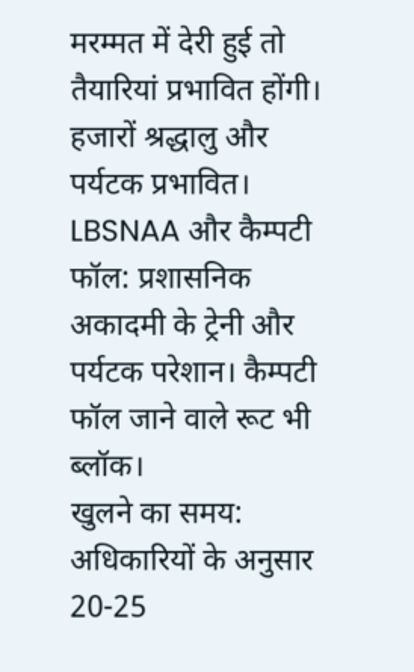मरम्मत में देरी हुई तो तैयारियां प्रभावित होंगी। हजारों श्रद्धालु और पर्यटक प्रभावित।
LBSNAA और कैम्पटी फॉल: प्रशासनिक अकादमी के ट्रेनी और पर्यटक परेशान। कैम्पटी फॉल जाने वाले रूट भी ब्लॉक।
खुलने का समय: अधिकारियों के अनुसार 20-25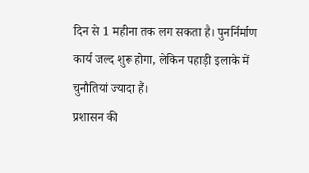दिन से 1 महीना तक लग सकता है। पुनर्निर्माण कार्य जल्द शुरू होगा, लेकिन पहाड़ी इलाके में चुनौतियां ज्यादा हैं।
प्रशासन की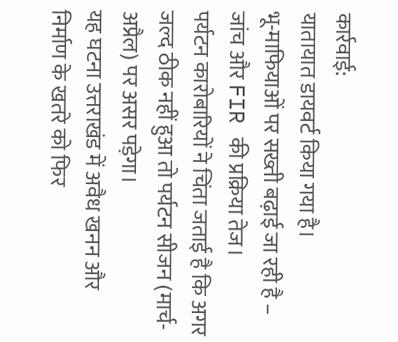कार्रवाई:
यातायात डायवर्ट किया गया है।
भू-माफियाओं पर सख्ती बढ़ाई जा रही है – जांच और FIR की प्रक्रिया तेज।
पर्यटन कारोबारियों ने चिंता जताई है कि अगर जल्द ठीक नहीं हुआ तो पर्यटन सीजन (मार्च-अप्रैल) पर असर पड़ेगा।
यह घटना उत्तराखंड में अवैध खनन और निर्माण के खतरे को फिर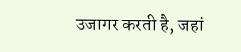उजागर करती है, जहां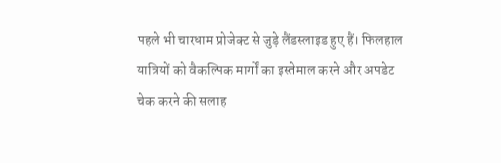पहले भी चारधाम प्रोजेक्ट से जुड़े लैंडस्लाइड हुए हैं। फिलहाल यात्रियों को वैकल्पिक मार्गों का इस्तेमाल करने और अपडेट चेक करने की सलाह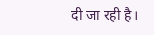दी जा रही है।